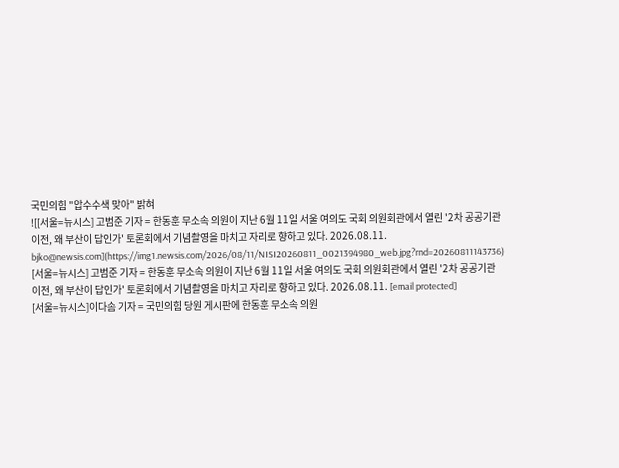국민의힘 "압수수색 맞아" 밝혀
![[서울=뉴시스] 고범준 기자 = 한동훈 무소속 의원이 지난 6월 11일 서울 여의도 국회 의원회관에서 열린 '2차 공공기관 이전, 왜 부산이 답인가' 토론회에서 기념촬영을 마치고 자리로 향하고 있다. 2026.08.11. bjko@newsis.com](https://img1.newsis.com/2026/08/11/NISI20260811_0021394980_web.jpg?rnd=20260811143736)
[서울=뉴시스] 고범준 기자 = 한동훈 무소속 의원이 지난 6월 11일 서울 여의도 국회 의원회관에서 열린 '2차 공공기관 이전, 왜 부산이 답인가' 토론회에서 기념촬영을 마치고 자리로 향하고 있다. 2026.08.11. [email protected]
[서울=뉴시스]이다솜 기자 = 국민의힘 당원 게시판에 한동훈 무소속 의원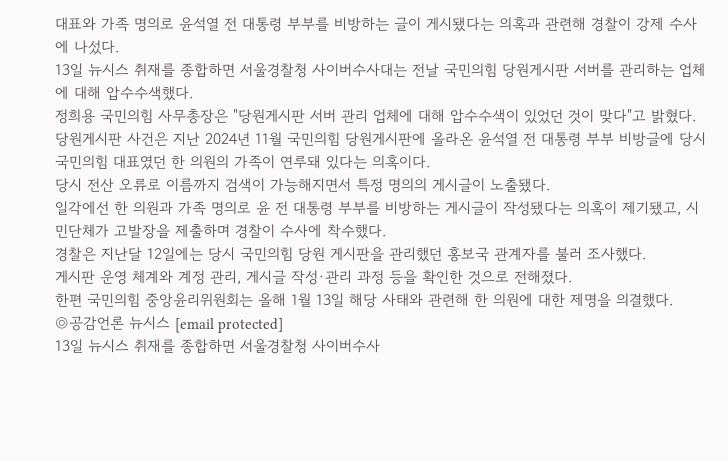대표와 가족 명의로 윤석열 전 대통령 부부를 비방하는 글이 게시됐다는 의혹과 관련해 경찰이 강제 수사에 나섰다.
13일 뉴시스 취재를 종합하면 서울경찰청 사이버수사대는 전날 국민의힘 당원게시판 서버를 관리하는 업체에 대해 압수수색했다.
정희용 국민의힘 사무총장은 "당원게시판 서버 관리 업체에 대해 압수수색이 있었던 것이 맞다"고 밝혔다.
당원게시판 사건은 지난 2024년 11월 국민의힘 당원게시판에 올라온 윤석열 전 대통령 부부 비방글에 당시 국민의힘 대표였던 한 의원의 가족이 연루돼 있다는 의혹이다.
당시 전산 오류로 이름까지 검색이 가능해지면서 특정 명의의 게시글이 노출됐다.
일각에선 한 의원과 가족 명의로 윤 전 대통령 부부를 비방하는 게시글이 작성됐다는 의혹이 제기됐고, 시민단체가 고발장을 제출하며 경찰이 수사에 착수했다.
경찰은 지난달 12일에는 당시 국민의힘 당원 게시판을 관리했던 홍보국 관계자를 불러 조사했다.
게시판 운영 체계와 계정 관리, 게시글 작성·관리 과정 등을 확인한 것으로 전해졌다.
한편 국민의힘 중앙윤리위원회는 올해 1월 13일 해당 사태와 관련해 한 의원에 대한 제명을 의결했다.
◎공감언론 뉴시스 [email protected]
13일 뉴시스 취재를 종합하면 서울경찰청 사이버수사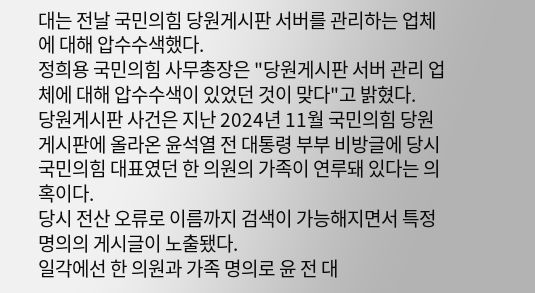대는 전날 국민의힘 당원게시판 서버를 관리하는 업체에 대해 압수수색했다.
정희용 국민의힘 사무총장은 "당원게시판 서버 관리 업체에 대해 압수수색이 있었던 것이 맞다"고 밝혔다.
당원게시판 사건은 지난 2024년 11월 국민의힘 당원게시판에 올라온 윤석열 전 대통령 부부 비방글에 당시 국민의힘 대표였던 한 의원의 가족이 연루돼 있다는 의혹이다.
당시 전산 오류로 이름까지 검색이 가능해지면서 특정 명의의 게시글이 노출됐다.
일각에선 한 의원과 가족 명의로 윤 전 대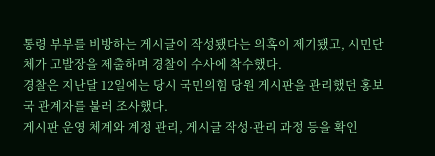통령 부부를 비방하는 게시글이 작성됐다는 의혹이 제기됐고, 시민단체가 고발장을 제출하며 경찰이 수사에 착수했다.
경찰은 지난달 12일에는 당시 국민의힘 당원 게시판을 관리했던 홍보국 관계자를 불러 조사했다.
게시판 운영 체계와 계정 관리, 게시글 작성·관리 과정 등을 확인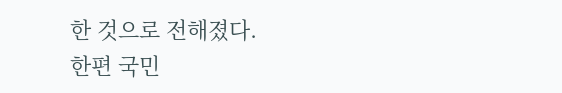한 것으로 전해졌다.
한편 국민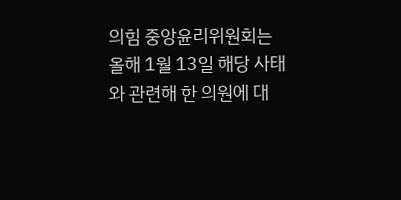의힘 중앙윤리위원회는 올해 1월 13일 해당 사태와 관련해 한 의원에 대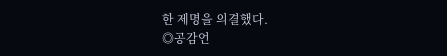한 제명을 의결했다.
◎공감언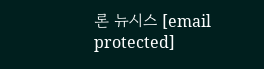론 뉴시스 [email protected]